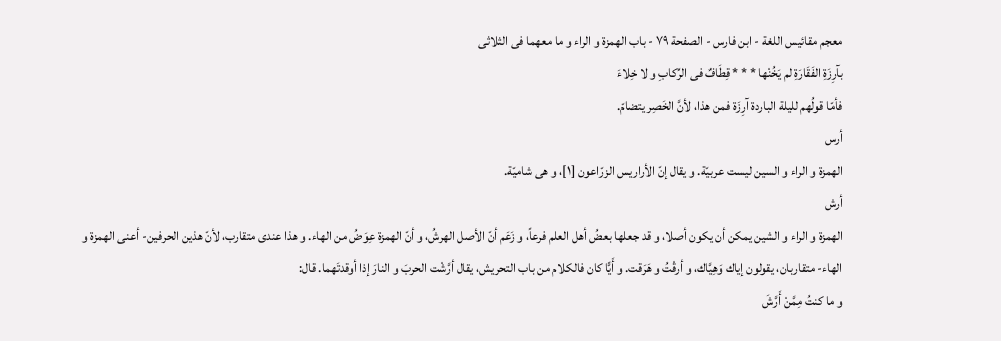معجم مقائيس اللغة - ابن فارس - الصفحة ٧٩ - باب الهمزة و الراء و ما معهما فى الثلاثى
بآرِزَةِ الفَقَارَةِ لم يَخُنْها * * * قِطَافٌ فى الرِّكابِ و لا خِلاءَ
فأمّا قولُهم لليلة الباردة آرِزَة فمن هذا، لأنَّ الخَصِر يتضامّ.
أرس
الهمزة و الراء و السين ليست عربيّة. و يقال إنّ الأراريس الزرّاعون [١]، و هى شاميّة.
أرش
الهمزة و الراء و الشين يمكن أن يكون أصلا، و قد جعلها بعضُ أهل العلم فرعاً، و زَعَم أنّ الأصل الهرشُ، و أنّ الهمزة عِوَضُ من الهاء. و هذا عندى متقارب، لأنّ هذين الحرفين- أعنى الهمزة و الهاء- متقاربان، يقولون إياك وَهِيَّاك، و أرقْتُ و هَرَقت. و أَيًّا كان فالكلام من باب التحريش، يقال أرَّشْت الحربَ و النارَ إذا أوقدتَهما. قال:
و ما كنتُ مِمَّنْ أَرَّشَ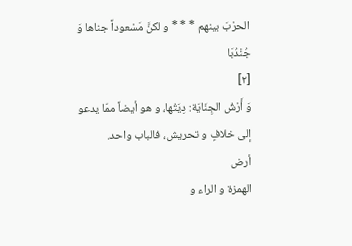الحرْبَ بينهم * * * و لكنَّ مَسْعوداً جناها وَ جُنْدُبَا
[٢]
وَ أَرْشُ الجِنَايَة: دِيَتُها، و هو أيضاً ممّا يدعو إلى خلافٍ و تحريش، فالباب واحد.
أرض
الهمزة و الراء و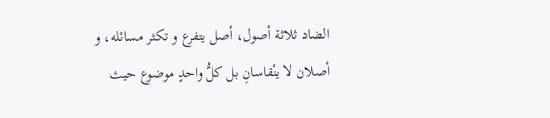الضاد ثلاثة أصول، أصل يتفرع و تكثر مسائله، و أصلان لا ينْقاسانِ بل كلُّ واحدٍ موضوع حيث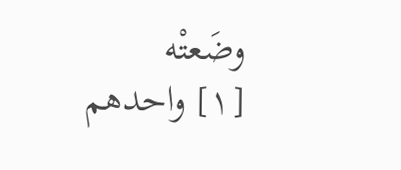وضَعتْه
[١] واحدهم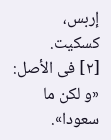إربس، كسكيت.
[٢] فى الأصل: «و لكن ما سعودا».